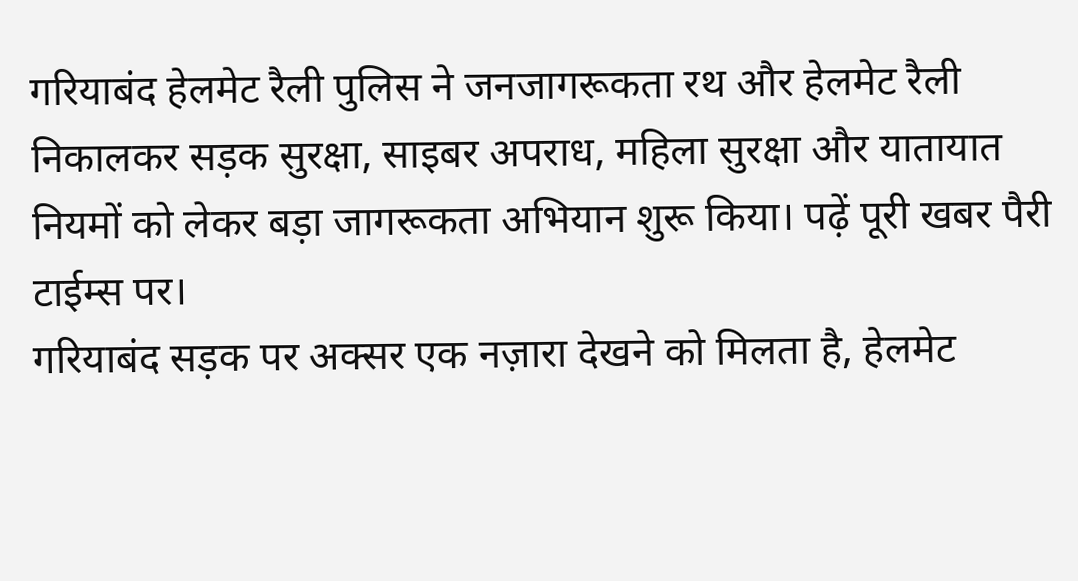गरियाबंद हेलमेट रैली पुलिस ने जनजागरूकता रथ और हेलमेट रैली निकालकर सड़क सुरक्षा, साइबर अपराध, महिला सुरक्षा और यातायात नियमों को लेकर बड़ा जागरूकता अभियान शुरू किया। पढ़ें पूरी खबर पैरी टाईम्स पर।
गरियाबंद सड़क पर अक्सर एक नज़ारा देखने को मिलता है, हेलमेट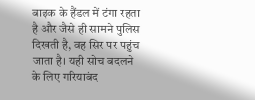बाइक के हैंडल में टंगा रहता है और जैसे ही सामने पुलिस दिखती है, वह सिर पर पहुंच जाता है। यही सोच बदलने के लिए गरियाबंद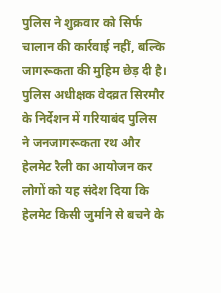पुलिस ने शुक्रवार को सिर्फ चालान की कार्रवाई नहीं, बल्कि जागरूकता की मुहिम छेड़ दी है। पुलिस अधीक्षक वेदव्रत सिरमौर के निर्देशन में गरियाबंद पुलिस ने जनजागरूकता रथ और हेलमेट रैली का आयोजन कर लोगों को यह संदेश दिया कि हेलमेट किसी जुर्माने से बचने के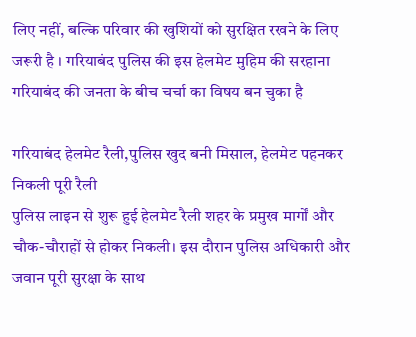लिए नहीं, बल्कि परिवार की खुशियों को सुरक्षित रखने के लिए जरूरी है । गरियाबंद पुलिस की इस हेलमेट मुहिम की सरहाना गरियाबंद की जनता के बीच चर्चा का विषय बन चुका है

गरियाबंद हेलमेट रैली,पुलिस खुद बनी मिसाल, हेलमेट पहनकर निकली पूरी रैली
पुलिस लाइन से शुरू हुई हेलमेट रैली शहर के प्रमुख मार्गों और चौक-चौराहों से होकर निकली। इस दौरान पुलिस अधिकारी और जवान पूरी सुरक्षा के साथ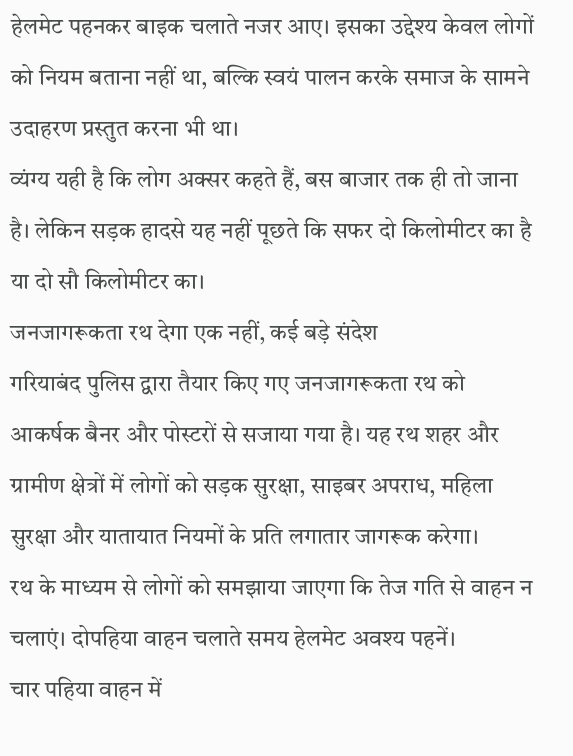हेलमेट पहनकर बाइक चलाते नजर आए। इसका उद्देश्य केवल लोगों को नियम बताना नहीं था, बल्कि स्वयं पालन करके समाज के सामने उदाहरण प्रस्तुत करना भी था।
व्यंग्य यही है कि लोग अक्सर कहते हैं, बस बाजार तक ही तो जाना है। लेकिन सड़क हादसे यह नहीं पूछते कि सफर दो किलोमीटर का है या दो सौ किलोमीटर का।
जनजागरूकता रथ देगा एक नहीं, कई बड़े संदेश
गरियाबंद पुलिस द्वारा तैयार किए गए जनजागरूकता रथ को आकर्षक बैनर और पोस्टरों से सजाया गया है। यह रथ शहर और ग्रामीण क्षेत्रों में लोगों को सड़क सुरक्षा, साइबर अपराध, महिला सुरक्षा और यातायात नियमों के प्रति लगातार जागरूक करेगा।
रथ के माध्यम से लोगों को समझाया जाएगा कि तेज गति से वाहन न चलाएं। दोपहिया वाहन चलाते समय हेलमेट अवश्य पहनें।
चार पहिया वाहन में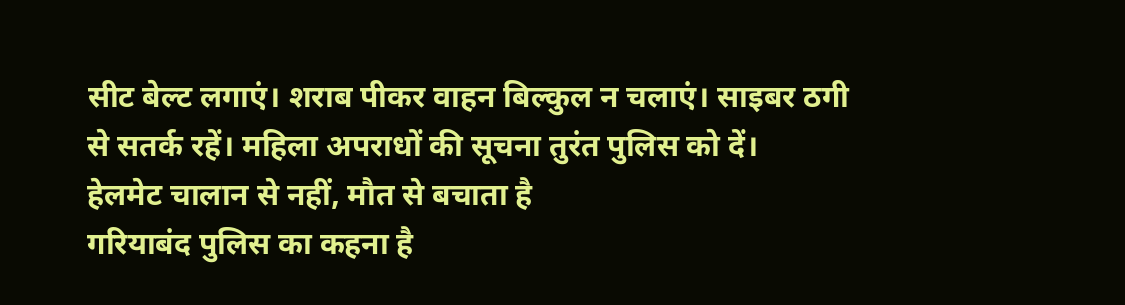सीट बेल्ट लगाएं। शराब पीकर वाहन बिल्कुल न चलाएं। साइबर ठगी से सतर्क रहें। महिला अपराधों की सूचना तुरंत पुलिस को दें।
हेलमेट चालान से नहीं, मौत से बचाता है
गरियाबंद पुलिस का कहना है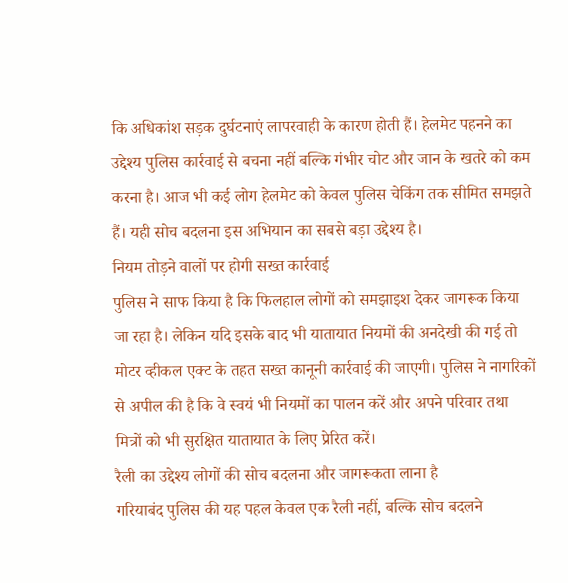कि अधिकांश सड़क दुर्घटनाएं लापरवाही के कारण होती हैं। हेलमेट पहनने का उद्देश्य पुलिस कार्रवाई से बचना नहीं बल्कि गंभीर चोट और जान के खतरे को कम करना है। आज भी कई लोग हेलमेट को केवल पुलिस चेकिंग तक सीमित समझते हैं। यही सोच बदलना इस अभियान का सबसे बड़ा उद्देश्य है।
नियम तोड़ने वालों पर होगी सख्त कार्रवाई
पुलिस ने साफ किया है कि फिलहाल लोगों को समझाइश देकर जागरूक किया जा रहा है। लेकिन यदि इसके बाद भी यातायात नियमों की अनदेखी की गई तो मोटर व्हीकल एक्ट के तहत सख्त कानूनी कार्रवाई की जाएगी। पुलिस ने नागरिकों से अपील की है कि वे स्वयं भी नियमों का पालन करें और अपने परिवार तथा मित्रों को भी सुरक्षित यातायात के लिए प्रेरित करें।
रैली का उद्देश्य लोगों की सोच बदलना और जागरूकता लाना है
गरियाबंद पुलिस की यह पहल केवल एक रैली नहीं, बल्कि सोच बदलने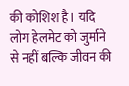की कोशिश है। यदि लोग हेलमेट को जुर्माने से नहीं बल्कि जीवन की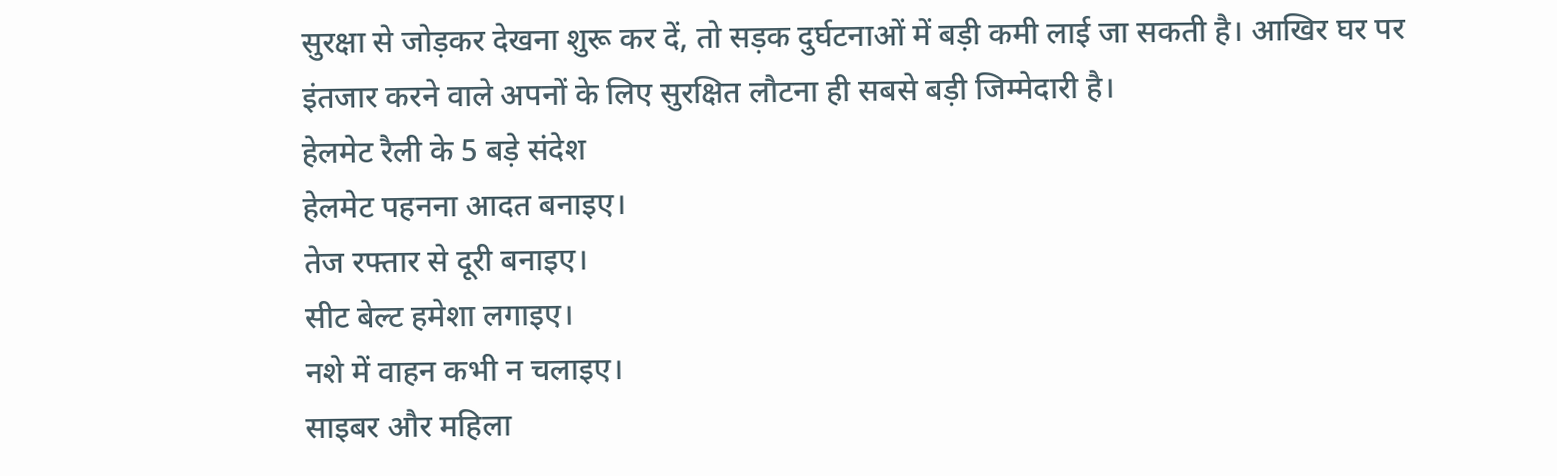सुरक्षा से जोड़कर देखना शुरू कर दें, तो सड़क दुर्घटनाओं में बड़ी कमी लाई जा सकती है। आखिर घर पर इंतजार करने वाले अपनों के लिए सुरक्षित लौटना ही सबसे बड़ी जिम्मेदारी है।
हेलमेट रैली के 5 बड़े संदेश
हेलमेट पहनना आदत बनाइए।
तेज रफ्तार से दूरी बनाइए।
सीट बेल्ट हमेशा लगाइए।
नशे में वाहन कभी न चलाइए।
साइबर और महिला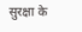सुरक्षा के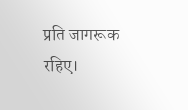प्रति जागरूक रहिए।